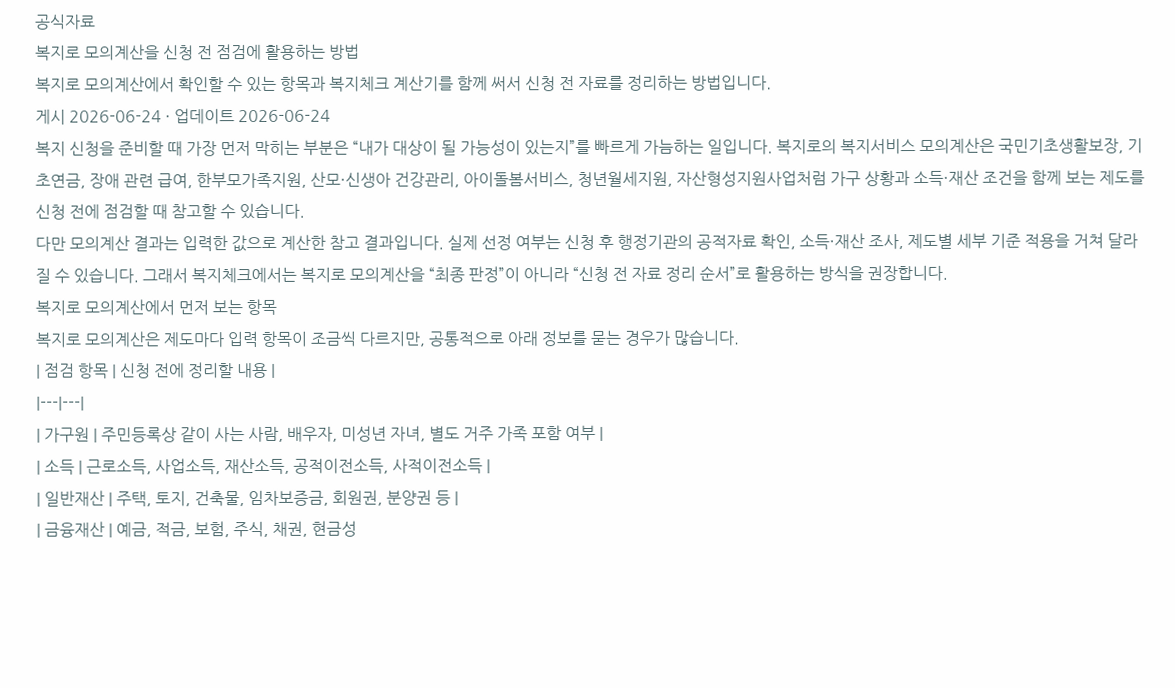공식자료
복지로 모의계산을 신청 전 점검에 활용하는 방법
복지로 모의계산에서 확인할 수 있는 항목과 복지체크 계산기를 함께 써서 신청 전 자료를 정리하는 방법입니다.
게시 2026-06-24 · 업데이트 2026-06-24
복지 신청을 준비할 때 가장 먼저 막히는 부분은 “내가 대상이 될 가능성이 있는지”를 빠르게 가늠하는 일입니다. 복지로의 복지서비스 모의계산은 국민기초생활보장, 기초연금, 장애 관련 급여, 한부모가족지원, 산모·신생아 건강관리, 아이돌봄서비스, 청년월세지원, 자산형성지원사업처럼 가구 상황과 소득·재산 조건을 함께 보는 제도를 신청 전에 점검할 때 참고할 수 있습니다.
다만 모의계산 결과는 입력한 값으로 계산한 참고 결과입니다. 실제 선정 여부는 신청 후 행정기관의 공적자료 확인, 소득·재산 조사, 제도별 세부 기준 적용을 거쳐 달라질 수 있습니다. 그래서 복지체크에서는 복지로 모의계산을 “최종 판정”이 아니라 “신청 전 자료 정리 순서”로 활용하는 방식을 권장합니다.
복지로 모의계산에서 먼저 보는 항목
복지로 모의계산은 제도마다 입력 항목이 조금씩 다르지만, 공통적으로 아래 정보를 묻는 경우가 많습니다.
| 점검 항목 | 신청 전에 정리할 내용 |
|---|---|
| 가구원 | 주민등록상 같이 사는 사람, 배우자, 미성년 자녀, 별도 거주 가족 포함 여부 |
| 소득 | 근로소득, 사업소득, 재산소득, 공적이전소득, 사적이전소득 |
| 일반재산 | 주택, 토지, 건축물, 임차보증금, 회원권, 분양권 등 |
| 금융재산 | 예금, 적금, 보험, 주식, 채권, 현금성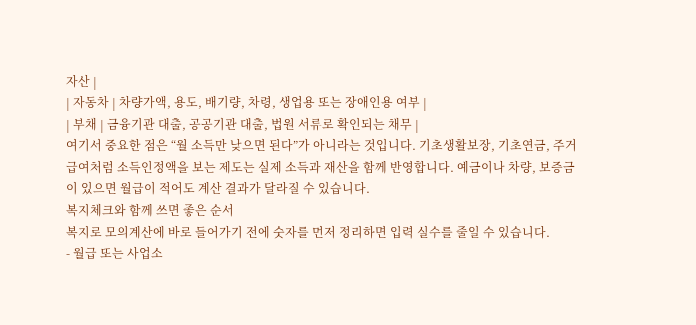자산 |
| 자동차 | 차량가액, 용도, 배기량, 차령, 생업용 또는 장애인용 여부 |
| 부채 | 금융기관 대출, 공공기관 대출, 법원 서류로 확인되는 채무 |
여기서 중요한 점은 “월 소득만 낮으면 된다”가 아니라는 것입니다. 기초생활보장, 기초연금, 주거급여처럼 소득인정액을 보는 제도는 실제 소득과 재산을 함께 반영합니다. 예금이나 차량, 보증금이 있으면 월급이 적어도 계산 결과가 달라질 수 있습니다.
복지체크와 함께 쓰면 좋은 순서
복지로 모의계산에 바로 들어가기 전에 숫자를 먼저 정리하면 입력 실수를 줄일 수 있습니다.
- 월급 또는 사업소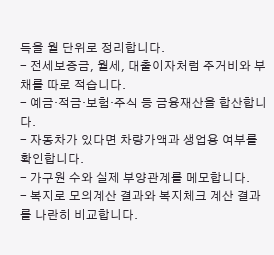득을 월 단위로 정리합니다.
- 전세보증금, 월세, 대출이자처럼 주거비와 부채를 따로 적습니다.
- 예금·적금·보험·주식 등 금융재산을 합산합니다.
- 자동차가 있다면 차량가액과 생업용 여부를 확인합니다.
- 가구원 수와 실제 부양관계를 메모합니다.
- 복지로 모의계산 결과와 복지체크 계산 결과를 나란히 비교합니다.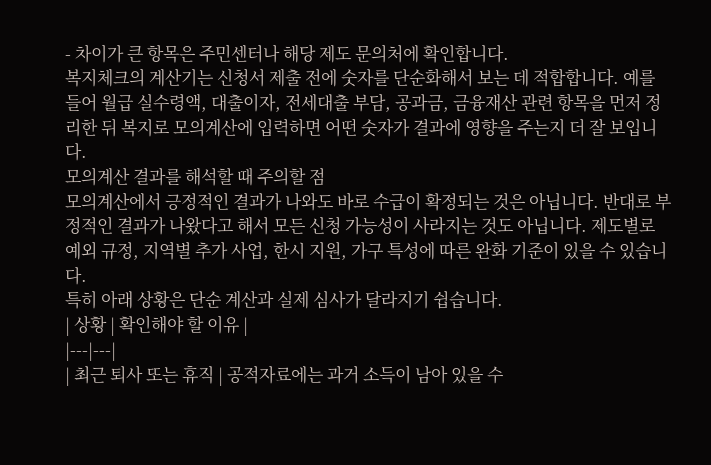- 차이가 큰 항목은 주민센터나 해당 제도 문의처에 확인합니다.
복지체크의 계산기는 신청서 제출 전에 숫자를 단순화해서 보는 데 적합합니다. 예를 들어 월급 실수령액, 대출이자, 전세대출 부담, 공과금, 금융재산 관련 항목을 먼저 정리한 뒤 복지로 모의계산에 입력하면 어떤 숫자가 결과에 영향을 주는지 더 잘 보입니다.
모의계산 결과를 해석할 때 주의할 점
모의계산에서 긍정적인 결과가 나와도 바로 수급이 확정되는 것은 아닙니다. 반대로 부정적인 결과가 나왔다고 해서 모든 신청 가능성이 사라지는 것도 아닙니다. 제도별로 예외 규정, 지역별 추가 사업, 한시 지원, 가구 특성에 따른 완화 기준이 있을 수 있습니다.
특히 아래 상황은 단순 계산과 실제 심사가 달라지기 쉽습니다.
| 상황 | 확인해야 할 이유 |
|---|---|
| 최근 퇴사 또는 휴직 | 공적자료에는 과거 소득이 남아 있을 수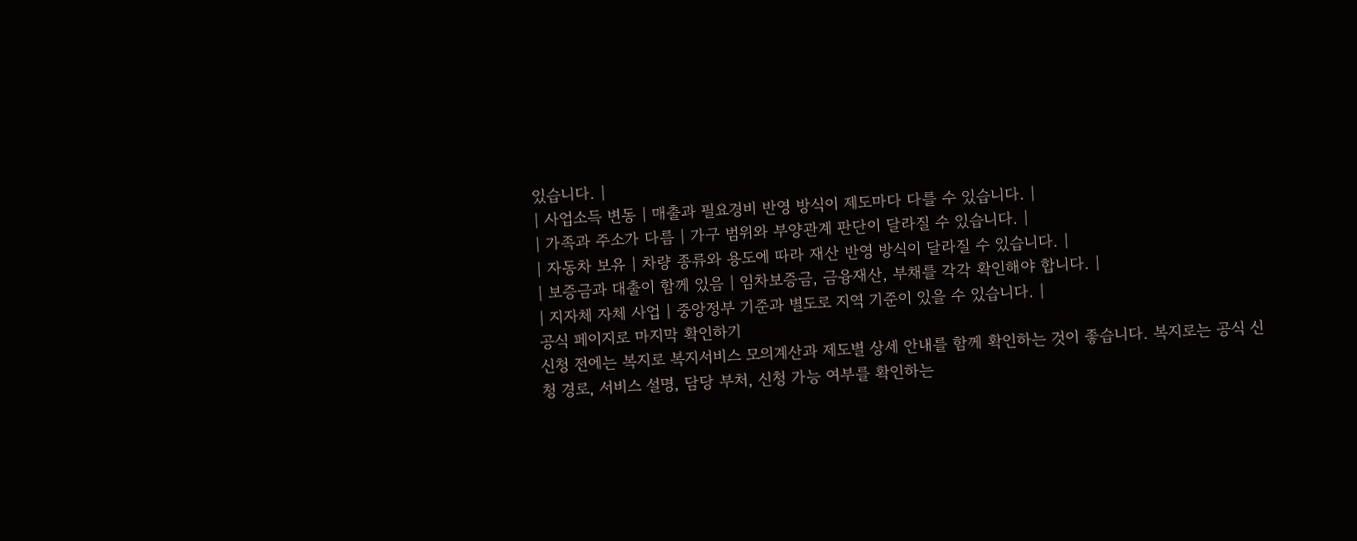있습니다. |
| 사업소득 변동 | 매출과 필요경비 반영 방식이 제도마다 다를 수 있습니다. |
| 가족과 주소가 다름 | 가구 범위와 부양관계 판단이 달라질 수 있습니다. |
| 자동차 보유 | 차량 종류와 용도에 따라 재산 반영 방식이 달라질 수 있습니다. |
| 보증금과 대출이 함께 있음 | 임차보증금, 금융재산, 부채를 각각 확인해야 합니다. |
| 지자체 자체 사업 | 중앙정부 기준과 별도로 지역 기준이 있을 수 있습니다. |
공식 페이지로 마지막 확인하기
신청 전에는 복지로 복지서비스 모의계산과 제도별 상세 안내를 함께 확인하는 것이 좋습니다. 복지로는 공식 신청 경로, 서비스 설명, 담당 부처, 신청 가능 여부를 확인하는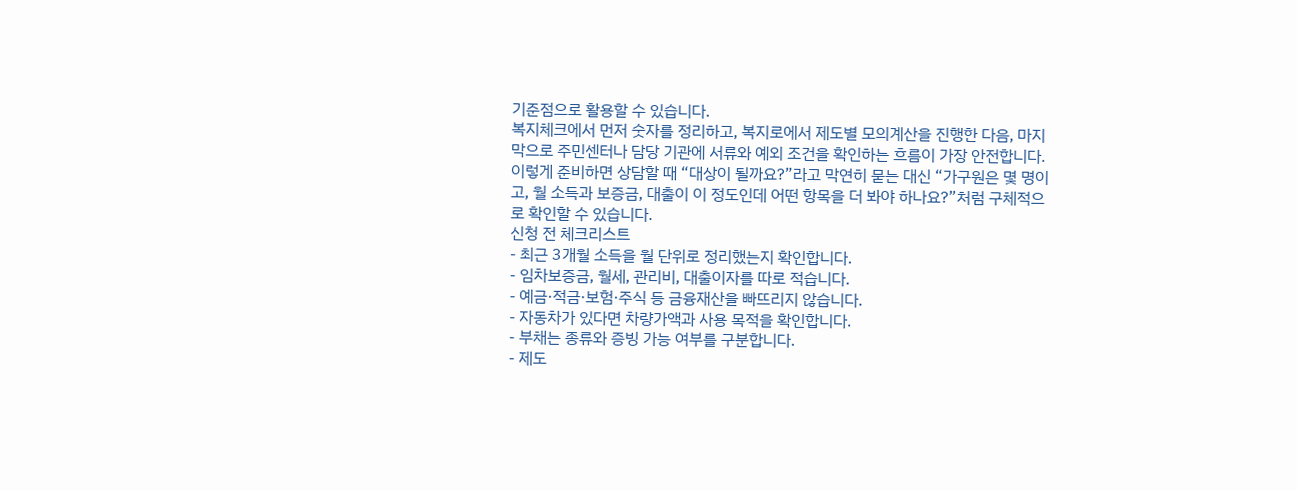기준점으로 활용할 수 있습니다.
복지체크에서 먼저 숫자를 정리하고, 복지로에서 제도별 모의계산을 진행한 다음, 마지막으로 주민센터나 담당 기관에 서류와 예외 조건을 확인하는 흐름이 가장 안전합니다. 이렇게 준비하면 상담할 때 “대상이 될까요?”라고 막연히 묻는 대신 “가구원은 몇 명이고, 월 소득과 보증금, 대출이 이 정도인데 어떤 항목을 더 봐야 하나요?”처럼 구체적으로 확인할 수 있습니다.
신청 전 체크리스트
- 최근 3개월 소득을 월 단위로 정리했는지 확인합니다.
- 임차보증금, 월세, 관리비, 대출이자를 따로 적습니다.
- 예금·적금·보험·주식 등 금융재산을 빠뜨리지 않습니다.
- 자동차가 있다면 차량가액과 사용 목적을 확인합니다.
- 부채는 종류와 증빙 가능 여부를 구분합니다.
- 제도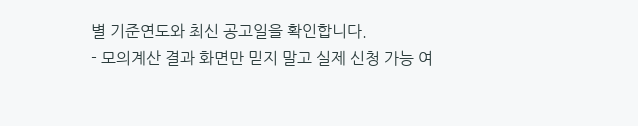별 기준연도와 최신 공고일을 확인합니다.
- 모의계산 결과 화면만 믿지 말고 실제 신청 가능 여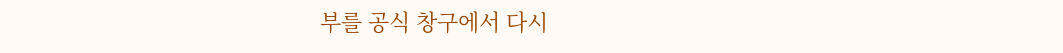부를 공식 창구에서 다시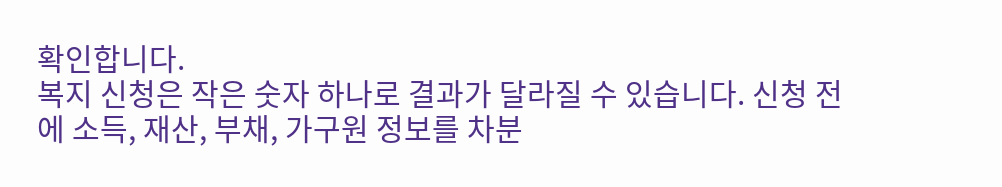확인합니다.
복지 신청은 작은 숫자 하나로 결과가 달라질 수 있습니다. 신청 전에 소득, 재산, 부채, 가구원 정보를 차분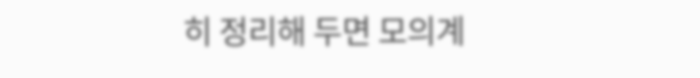히 정리해 두면 모의계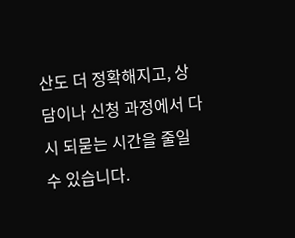산도 더 정확해지고, 상담이나 신청 과정에서 다시 되묻는 시간을 줄일 수 있습니다.